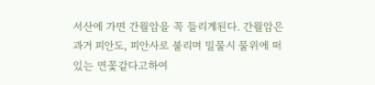서산에 가면 간월암을 꼭 들리게된다. 간월암은 과거 피안도, 피안사로 불리며 밀물시 물위에 떠있는 연꽃같다고하여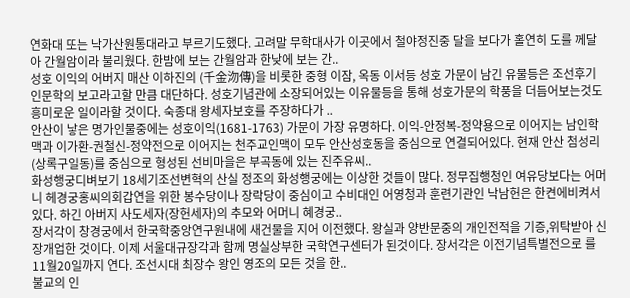연화대 또는 낙가산원통대라고 부르기도했다. 고려말 무학대사가 이곳에서 철야정진중 달을 보다가 홀연히 도를 께달아 간월암이라 불리웠다. 한밤에 보는 간월암과 한낮에 보는 간..
성호 이익의 어버지 매산 이하진의 (千金沕傳)을 비롯한 중형 이잠, 옥동 이서등 성호 가문이 남긴 유물등은 조선후기 인문학의 보고라고할 만큼 대단하다. 성호기념관에 소장되어있는 이유물등을 통해 성호가문의 학풍을 더듬어보는것도 흥미로운 일이라할 것이다. 숙종대 왕세자보호를 주장하다가 ..
안산이 낳은 명가인물중에는 성호이익(1681-1763) 가문이 가장 유명하다. 이익-안정복-정약용으로 이어지는 남인학맥과 이가환-권철신-정약전으로 이어지는 천주교인맥이 모두 안산성호동을 중심으로 연결되어있다. 현재 안산 첨성리(상록구일동)를 중심으로 형성된 선비마을은 부곡동에 있는 진주유씨..
화성행궁디벼보기 18세기조선변혁의 산실 정조의 화성행궁에는 이상한 것들이 많다. 정무집행청인 여유당보다는 어머니 헤경궁홍씨의회갑연을 위한 봉수당이나 장락당이 중심이고 수비대인 어영청과 훈련기관인 낙남헌은 한켠에비켜서있다. 하긴 아버지 사도세자(장헌세자)의 추모와 어머니 혜경궁..
장서각이 창경궁에서 한국학중앙연구원내에 새건물을 지어 이전했다. 왕실과 양반문중의 개인전적을 기증,위탁받아 신장개업한 것이다. 이제 서울대규장각과 함께 명실상부한 국학연구센터가 된것이다. 장서각은 이전기념특별전으로 를 11월20일까지 연다. 조선시대 최장수 왕인 영조의 모든 것을 한..
불교의 인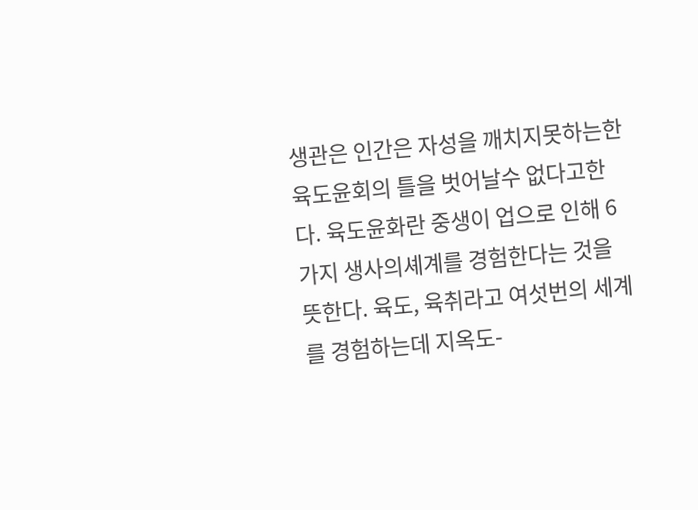생관은 인간은 자성을 깨치지못하는한 육도윤회의 틀을 벗어날수 없다고한다. 육도윤화란 중생이 업으로 인해 6가지 생사의셰계를 경험한다는 것을 뜻한다. 육도, 육취라고 여섯번의 세계를 경험하는데 지옥도-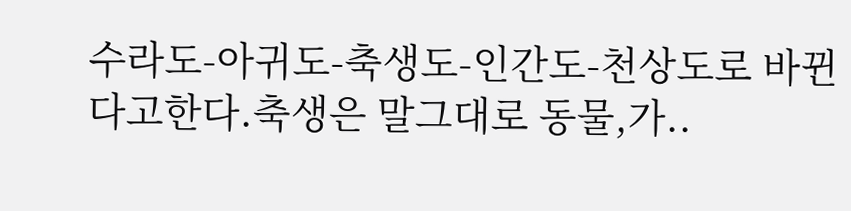수라도-아귀도-축생도-인간도-천상도로 바뀐다고한다.축생은 말그대로 동물,가..